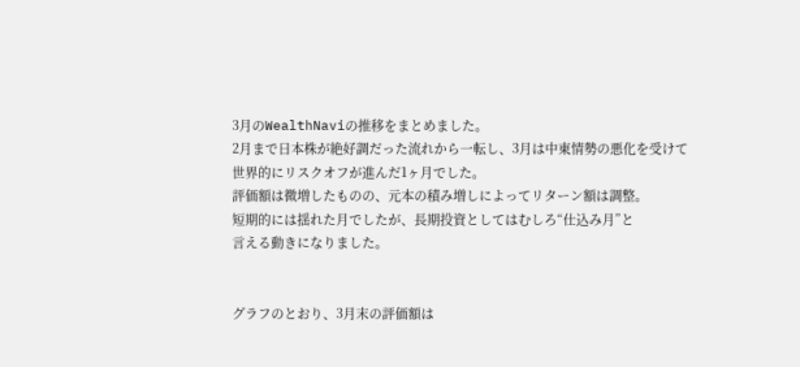3月のWealthNaviの推移をまとめました。
2月まで日本株が絶好調だった流れから一転し、3月は中東情勢の悪化を受けて
世界的にリスクオフが進んだ1ヶ月でした。
評価額は微増したものの、元本の積み増しによってリターン額は調整。
短期的には揺れた月でしたが、長期投資としてはむしろ“仕込み月”と
言える動きになりました。


グラフのとおり、3月末の評価額は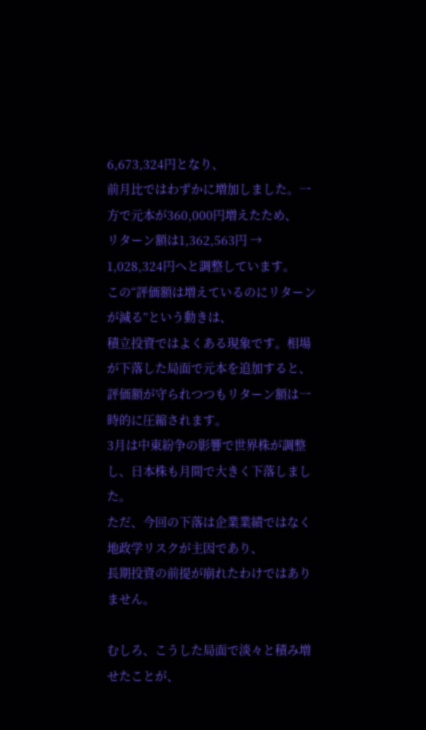6,673,324円となり、
前月比ではわずかに増加しました。一方で元本が360,000円増えたため、
リターン額は1,362,563円 → 1,028,324円へと調整しています。
この“評価額は増えているのにリターンが減る”という動きは、
積立投資ではよくある現象です。相場が下落した局面で元本を追加すると、
評価額が守られつつもリターン額は一時的に圧縮されます。
3月は中東紛争の影響で世界株が調整し、日本株も月間で大きく下落しました。
ただ、今回の下落は企業業績ではなく地政学リスクが主因であり、
長期投資の前提が崩れたわけではありません。

むしろ、こうした局面で淡々と積み増せたことが、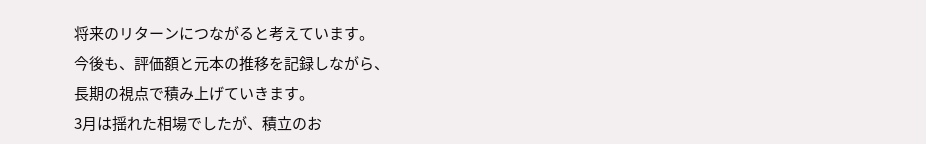将来のリターンにつながると考えています。
今後も、評価額と元本の推移を記録しながら、
長期の視点で積み上げていきます。
3月は揺れた相場でしたが、積立のお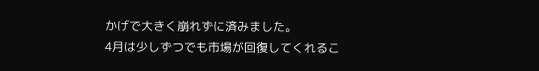かげで大きく崩れずに済みました。
4月は少しずつでも市場が回復してくれるこ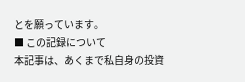とを願っています。
■ この記録について
本記事は、あくまで私自身の投資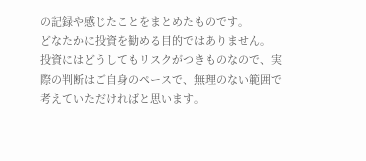の記録や感じたことをまとめたものです。
どなたかに投資を勧める目的ではありません。
投資にはどうしてもリスクがつきものなので、実際の判断はご自身のペースで、無理のない範囲で考えていただければと思います。